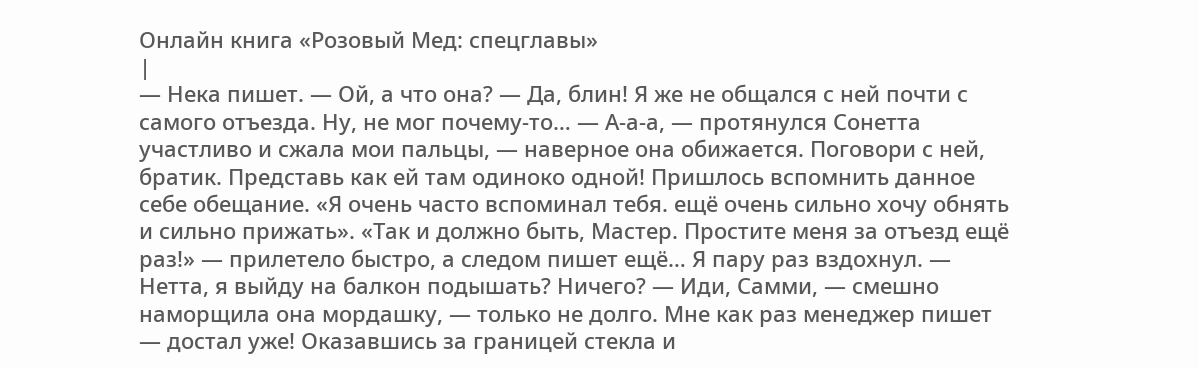Онлайн книга «Розовый Мед: спецглавы»
|
— Нека пишет. — Ой, а что она? — Да, блин! Я же не общался с ней почти с самого отъезда. Ну, не мог почему-то… — А-а-а, — протянулся Сонетта участливо и сжала мои пальцы, — наверное она обижается. Поговори с ней, братик. Представь как ей там одиноко одной! Пришлось вспомнить данное себе обещание. «Я очень часто вспоминал тебя. ещё очень сильно хочу обнять и сильно прижать». «Так и должно быть, Мастер. Простите меня за отъезд ещё раз!» — прилетело быстро, а следом пишет ещё… Я пару раз вздохнул. — Нетта, я выйду на балкон подышать? Ничего? — Иди, Самми, — смешно наморщила она мордашку, — только не долго. Мне как раз менеджер пишет — достал уже! Оказавшись за границей стекла и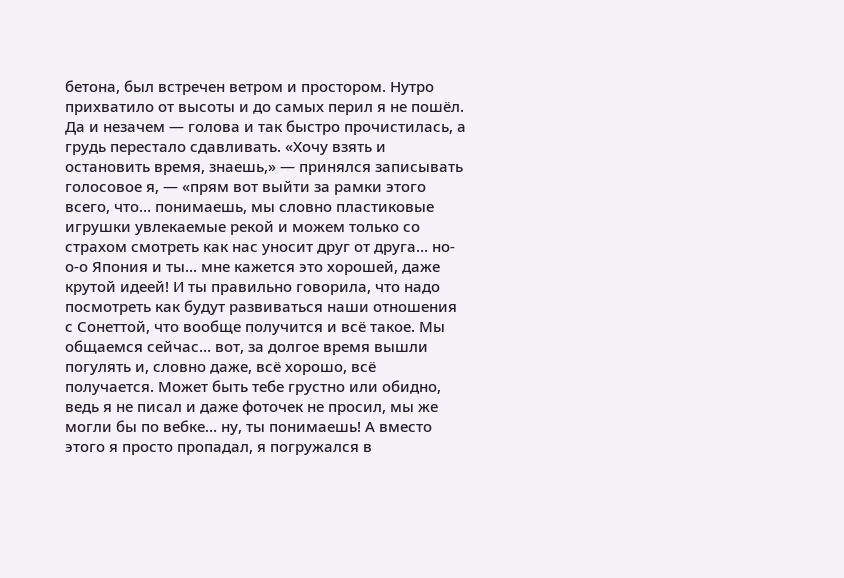бетона, был встречен ветром и простором. Нутро прихватило от высоты и до самых перил я не пошёл. Да и незачем — голова и так быстро прочистилась, а грудь перестало сдавливать. «Хочу взять и остановить время, знаешь,» — принялся записывать голосовое я, — «прям вот выйти за рамки этого всего, что… понимаешь, мы словно пластиковые игрушки увлекаемые рекой и можем только со страхом смотреть как нас уносит друг от друга… но-о-о Япония и ты… мне кажется это хорошей, даже крутой идеей! И ты правильно говорила, что надо посмотреть как будут развиваться наши отношения с Сонеттой, что вообще получится и всё такое. Мы общаемся сейчас… вот, за долгое время вышли погулять и, словно даже, всё хорошо, всё получается. Может быть тебе грустно или обидно, ведь я не писал и даже фоточек не просил, мы же могли бы по вебке… ну, ты понимаешь! А вместо этого я просто пропадал, я погружался в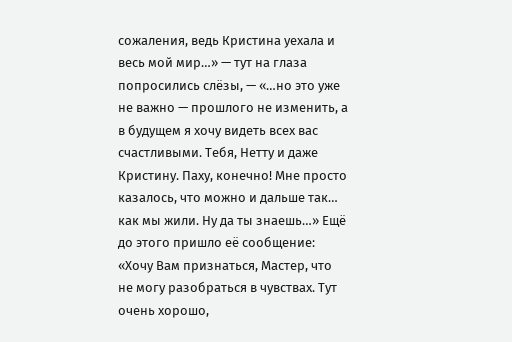сожаления, ведь Кристина уехала и весь мой мир…» — тут на глаза попросились слёзы, — «…но это уже не важно — прошлого не изменить, а в будущем я хочу видеть всех вас счастливыми. Тебя, Нетту и даже Кристину. Паху, конечно! Мне просто казалось, что можно и дальше так… как мы жили. Ну да ты знаешь…» Ещё до этого пришло её сообщение: «Хочу Вам признаться, Мастер, что не могу разобраться в чувствах. Тут очень хорошо,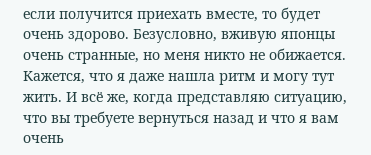если получится приехать вместе, то будет очень здорово. Безусловно, вживую японцы очень странные, но меня никто не обижается. Кажется, что я даже нашла ритм и могу тут жить. И всё же, когда представляю ситуацию, что вы требуете вернуться назад и что я вам очень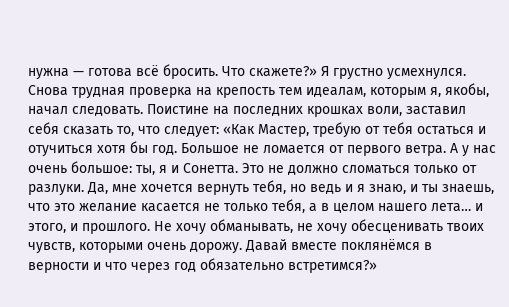нужна — готова всё бросить. Что скажете?» Я грустно усмехнулся. Снова трудная проверка на крепость тем идеалам, которым я, якобы, начал следовать. Поистине на последних крошках воли, заставил себя сказать то, что следует: «Как Мастер, требую от тебя остаться и отучиться хотя бы год. Большое не ломается от первого ветра. А у нас очень большое: ты, я и Сонетта. Это не должно сломаться только от разлуки. Да, мне хочется вернуть тебя, но ведь и я знаю, и ты знаешь, что это желание касается не только тебя, а в целом нашего лета… и этого, и прошлого. Не хочу обманывать, не хочу обесценивать твоих чувств, которыми очень дорожу. Давай вместе поклянёмся в верности и что через год обязательно встретимся?»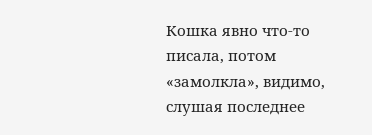Кошка явно что-то писала, потом «замолкла», видимо, слушая последнее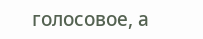голосовое, а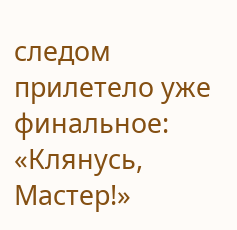следом прилетело уже финальное: «Клянусь, Мастер!»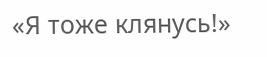«Я тоже клянусь!»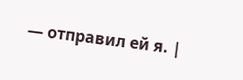— отправил ей я. |